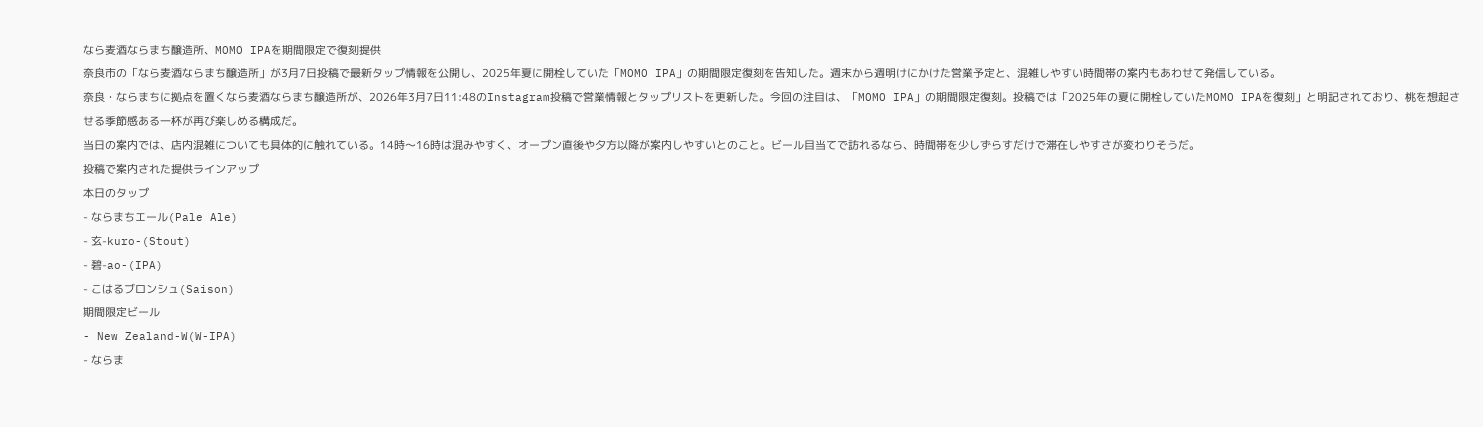なら麦酒ならまち醸造所、MOMO IPAを期間限定で復刻提供
奈良市の「なら麦酒ならまち醸造所」が3月7日投稿で最新タップ情報を公開し、2025年夏に開栓していた「MOMO IPA」の期間限定復刻を告知した。週末から週明けにかけた営業予定と、混雑しやすい時間帯の案内もあわせて発信している。
奈良・ならまちに拠点を置くなら麦酒ならまち醸造所が、2026年3月7日11:48のInstagram投稿で営業情報とタップリストを更新した。今回の注目は、「MOMO IPA」の期間限定復刻。投稿では「2025年の夏に開栓していたMOMO IPAを復刻」と明記されており、桃を想起させる季節感ある一杯が再び楽しめる構成だ。
当日の案内では、店内混雑についても具体的に触れている。14時〜16時は混みやすく、オープン直後や夕方以降が案内しやすいとのこと。ビール目当てで訪れるなら、時間帯を少しずらすだけで滞在しやすさが変わりそうだ。
投稿で案内された提供ラインアップ
本日のタップ
- ならまちエール(Pale Ale)
- 玄-kuro-(Stout)
- 碧-ao-(IPA)
- こはるブロンシュ(Saison)
期間限定ビール
- New Zealand-W(W-IPA)
- ならま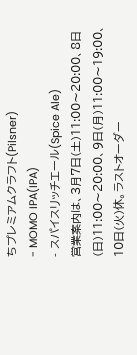ちプレミアムクラフト(Pilsner)
- MOMO IPA(IPA)
- スパイスリッチエール(Spice Ale)
営業案内は、3月7日(土)11:00〜20:00、8日(日)11:00〜20:00、9日(月)11:00〜19:00、10日(火)休。ラストオーダー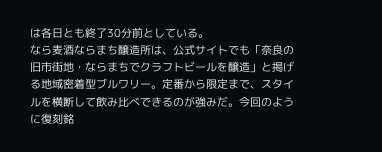は各日とも終了30分前としている。
なら麦酒ならまち醸造所は、公式サイトでも「奈良の旧市街地・ならまちでクラフトビールを醸造」と掲げる地域密着型ブルワリー。定番から限定まで、スタイルを横断して飲み比べできるのが強みだ。今回のように復刻銘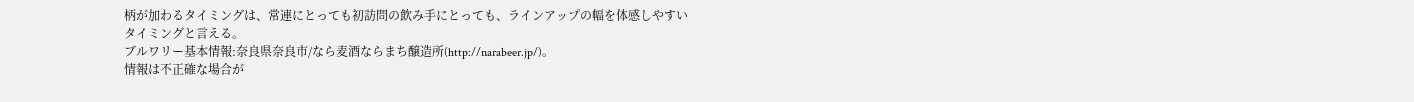柄が加わるタイミングは、常連にとっても初訪問の飲み手にとっても、ラインアップの幅を体感しやすいタイミングと言える。
ブルワリー基本情報:奈良県奈良市/なら麦酒ならまち醸造所(http://narabeer.jp/)。
情報は不正確な場合が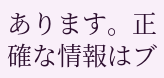あります。正確な情報はブ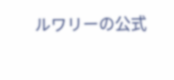ルワリーの公式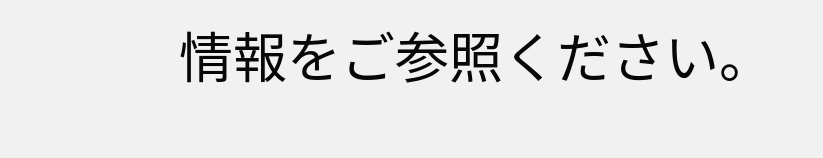情報をご参照ください。